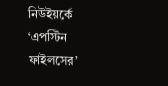নিউইয়র্কে ‘এপস্টিন ফাইলসের’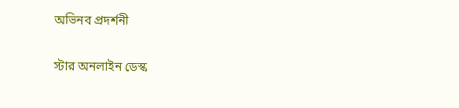অভিনব প্রদর্শনী

স্টার অনলাইন ডেস্ক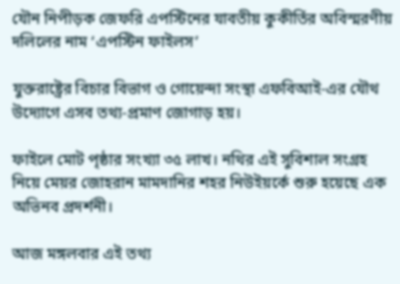যৌন নিপীড়ক জেফরি এপস্টিনের যাবতীয় কুকীর্তির অবিস্মরণীয় দলিলের নাম ‘এপস্টিন ফাইলস’

যুক্তরাষ্ট্রের বিচার বিভাগ ও গোয়েন্দা সংস্থা এফবিআই-এর যৌথ উদ্যোগে এসব তথ্য-প্রমাণ জোগাড় হয়।

ফাইলে মোট পৃষ্ঠার সংখ্যা ৩৫ লাখ। নথির এই সুবিশাল সংগ্রহ নিয়ে মেয়র জোহরান মামদানির শহর নিউইয়র্কে শুরু হয়েছে এক অভিনব প্রদর্শনী।

আজ মঙ্গলবার এই তথ্য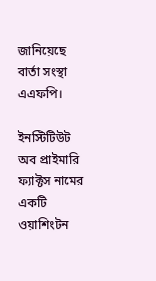জানিয়েছে বার্তা সংস্থা এএফপি।

ইনস্টিটিউট অব প্রাইমারি ফ্যাক্টস নামের একটি ওয়াশিংটন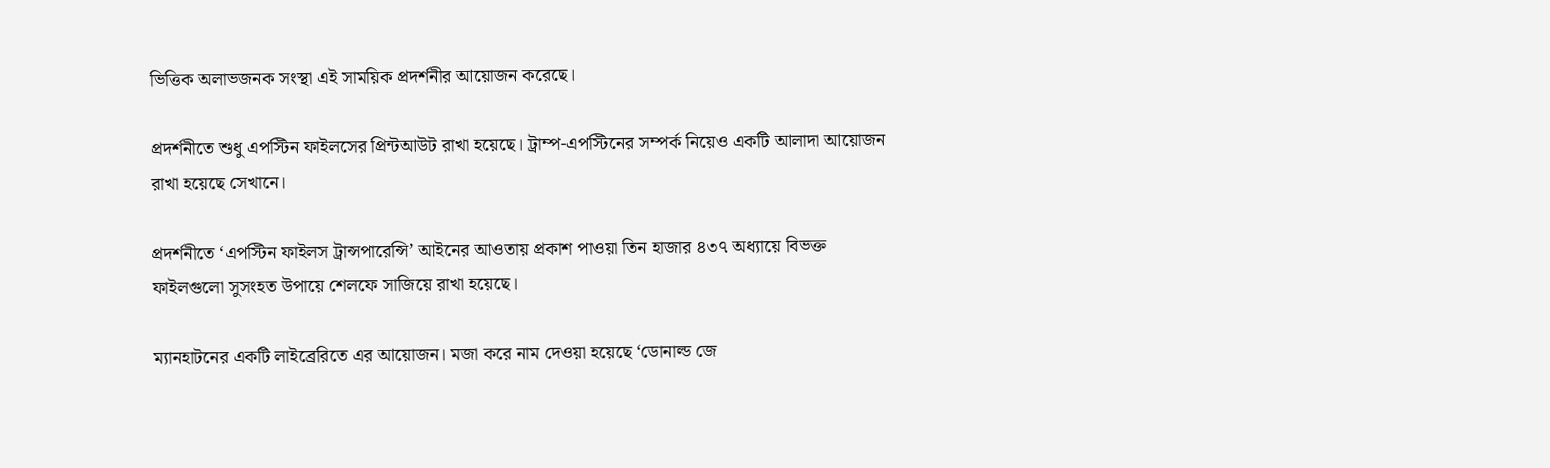ভিত্তিক অলাভজনক সংস্থা এই সাময়িক প্রদর্শনীর আয়োজন করেছে।

প্রদর্শনীতে শুধু এপস্টিন ফাইলসের প্রিন্টআউট রাখা হয়েছে। ট্রাম্প-এপস্টিনের সম্পর্ক নিয়েও একটি আলাদা আয়োজন রাখা হয়েছে সেখানে।

প্রদর্শনীতে ‘এপস্টিন ফাইলস ট্রান্সপারেন্সি’ আইনের আওতায় প্রকাশ পাওয়া তিন হাজার ৪৩৭ অধ্যায়ে বিভক্ত ফাইলগুলো সুসংহত উপায়ে শেলফে সাজিয়ে রাখা হয়েছে।

ম্যানহাটনের একটি লাইব্রেরিতে এর আয়োজন। মজা করে নাম দেওয়া হয়েছে ‘ডোনাল্ড জে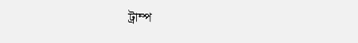ট্রাম্প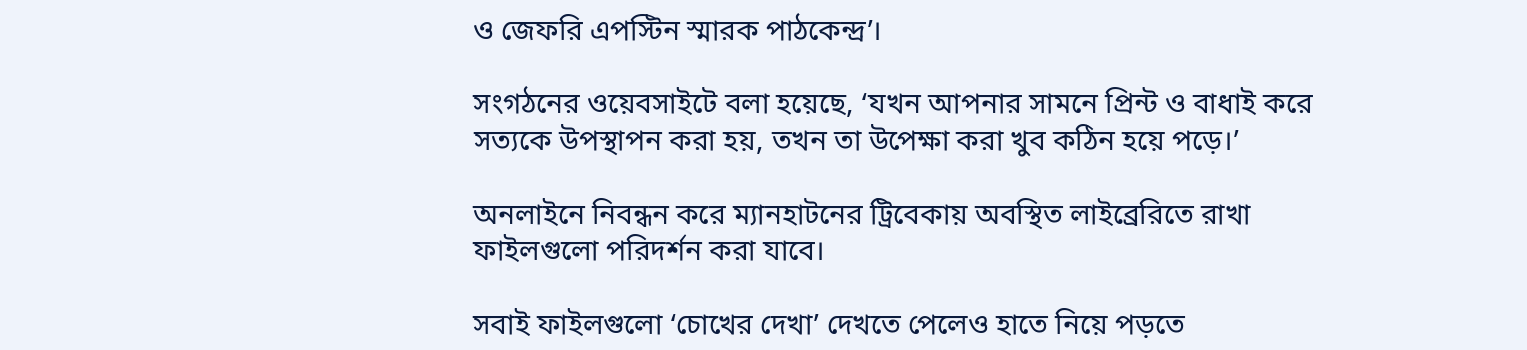ও জেফরি এপস্টিন স্মারক পাঠকেন্দ্র’।

সংগঠনের ওয়েবসাইটে বলা হয়েছে, ‘যখন আপনার সামনে প্রিন্ট ও বাধাই করে সত্যকে উপস্থাপন করা হয়, তখন তা উপেক্ষা করা খুব কঠিন হয়ে পড়ে।’

অনলাইনে নিবন্ধন করে ম্যানহাটনের ট্রিবেকায় অবস্থিত লাইব্রেরিতে রাখা ফাইলগুলো পরিদর্শন করা যাবে।

সবাই ফাইলগুলো ‘চোখের দেখা’ দেখতে পেলেও হাতে নিয়ে পড়তে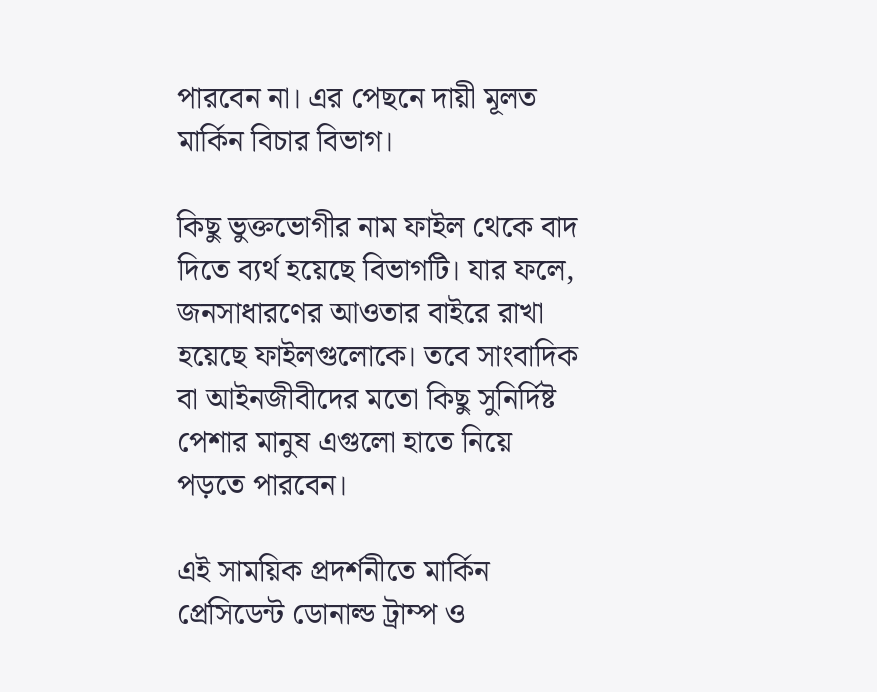পারবেন না। এর পেছনে দায়ী মূলত মার্কিন বিচার বিভাগ।

কিছু ভুক্তভোগীর নাম ফাইল থেকে বাদ দিতে ব্যর্থ হয়েছে বিভাগটি। যার ফলে, জনসাধারণের আওতার বাইরে রাখা হয়েছে ফাইলগুলোকে। তবে সাংবাদিক বা আইনজীবীদের মতো কিছু সুনির্দিষ্ট পেশার মানুষ এগুলো হাতে নিয়ে পড়তে পারবেন।

এই সাময়িক প্রদর্শনীতে মার্কিন প্রেসিডেন্ট ডোনাল্ড ট্রাম্প ও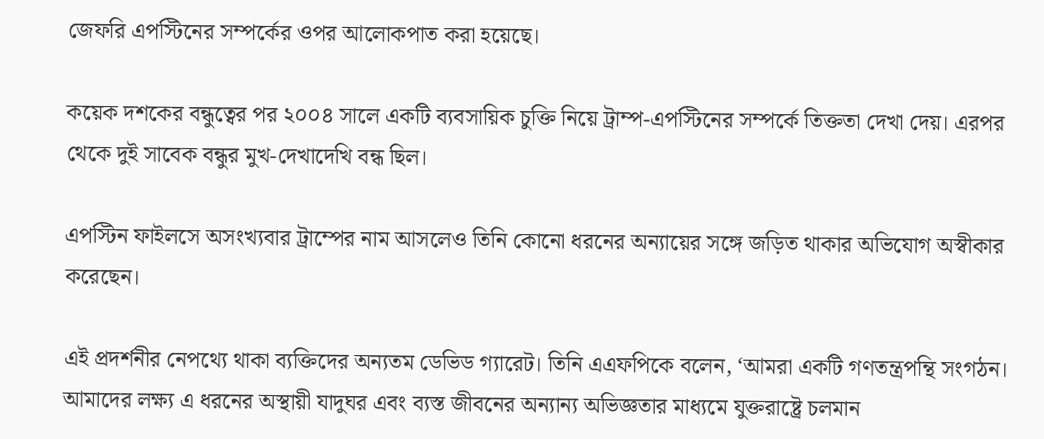জেফরি এপস্টিনের সম্পর্কের ওপর আলোকপাত করা হয়েছে।

কয়েক দশকের বন্ধুত্বের পর ২০০৪ সালে একটি ব্যবসায়িক চুক্তি নিয়ে ট্রাম্প-এপস্টিনের সম্পর্কে তিক্ততা দেখা দেয়। এরপর থেকে দুই সাবেক বন্ধুর মুখ-দেখাদেখি বন্ধ ছিল।

এপস্টিন ফাইলসে অসংখ্যবার ট্রাম্পের নাম আসলেও তিনি কোনো ধরনের অন্যায়ের সঙ্গে জড়িত থাকার অভিযোগ অস্বীকার করেছেন।

এই প্রদর্শনীর নেপথ্যে থাকা ব্যক্তিদের অন্যতম ডেভিড গ্যারেট। তিনি এএফপিকে বলেন, ‘আমরা একটি গণতন্ত্রপন্থি সংগঠন। আমাদের লক্ষ্য এ ধরনের অস্থায়ী যাদুঘর এবং ব্যস্ত জীবনের অন্যান্য অভিজ্ঞতার মাধ্যমে যুক্তরাষ্ট্রে চলমান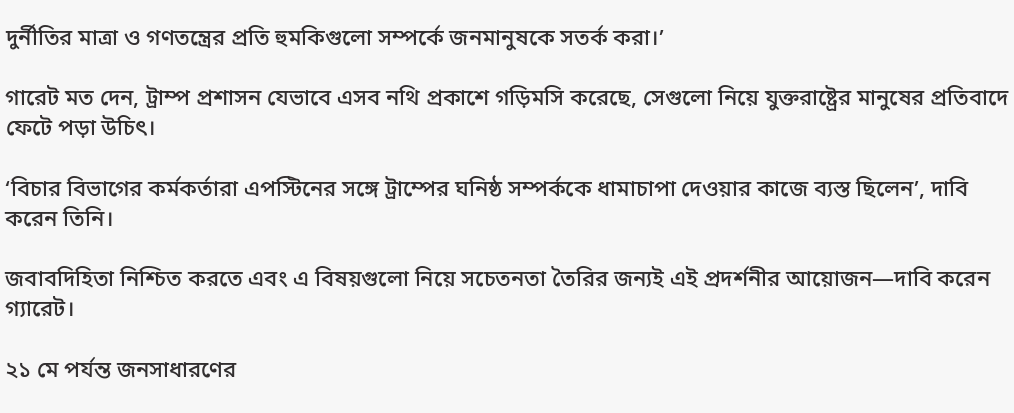দুর্নীতির মাত্রা ও গণতন্ত্রের প্রতি হুমকিগুলো সম্পর্কে জনমানুষকে সতর্ক করা।’

গারেট মত দেন, ট্রাম্প প্রশাসন যেভাবে এসব নথি প্রকাশে গড়িমসি করেছে, সেগুলো নিয়ে যুক্তরাষ্ট্রের মানুষের প্রতিবাদে ফেটে পড়া উচিৎ।

‘বিচার বিভাগের কর্মকর্তারা এপস্টিনের সঙ্গে ট্রাম্পের ঘনিষ্ঠ সম্পর্ককে ধামাচাপা দেওয়ার কাজে ব্যস্ত ছিলেন’, দাবি করেন তিনি।

জবাবদিহিতা নিশ্চিত করতে এবং এ বিষয়গুলো নিয়ে সচেতনতা তৈরির জন্যই এই প্রদর্শনীর আয়োজন—দাবি করেন গ্যারেট।

২১ মে পর্যন্ত জনসাধারণের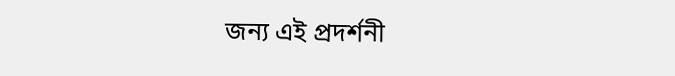জন্য এই প্রদর্শনী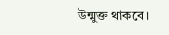উন্মুক্ত থাকবে।